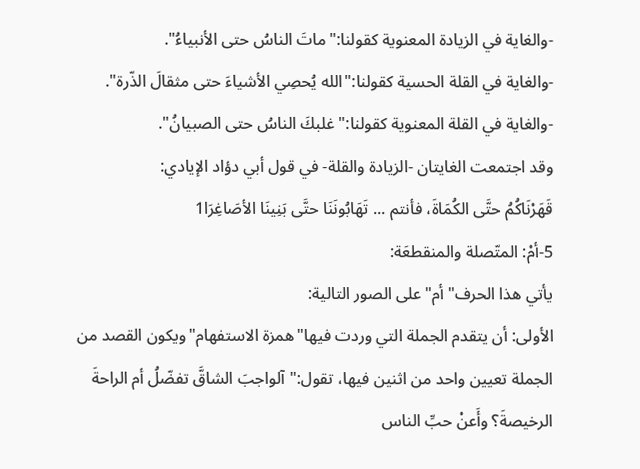-والغاية في الزيادة المعنوية كقولنا:"ماتَ الناسُ حتى الأنبياءُ".
-والغاية في القلة الحسية كقولنا:"الله يُحصِي الأشياءَ حتى مثقالَ الذّرة".
-والغاية في القلة المعنوية كقولنا:"غلبكَ الناسُ حتى الصبيانُ".
وقد اجتمعت الغايتان -الزيادة والقلة- في قول أبي دؤاد الإيادي:
قَهَرْنَاكُمُ حتَّى الكُمَاةَ، فأنتم ... تَهَابُونَنَا حتَّى بَنِينَا الأصَاغِرَا1
5-أمْ: المتّصلة والمنقطعَة:
يأتي هذا الحرف"أم"على الصور التالية:
الأولى: أن يتقدم الجملة التي وردت فيها"همزة الاستفهام"ويكون القصد من الجملة تعيين واحد من اثنين فيها، تقول:"آلواجبَ الشاقَّ تفضّلُ أم الراحةَ الرخيصةَ؟ وأَعنْ حبِّ الناس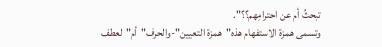تبحثُ أم عن احترامِهم؟؟".
وتسمى همزة الاستفهام هذه"همزة التعيين"-والحرف"أم"لعطف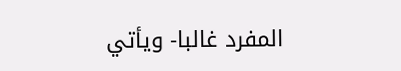المفرد غالبا- ويأتي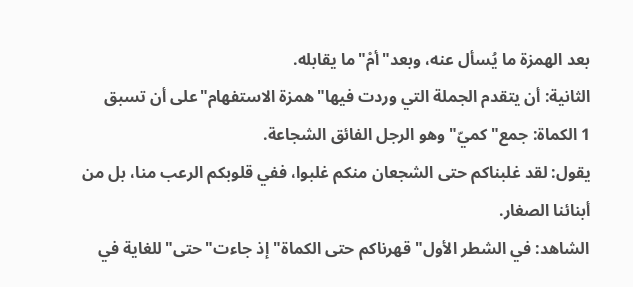بعد الهمزة ما يُسأل عنه، وبعد"أمْ"ما يقابله.
الثانية: أن يتقدم الجملة التي وردت فيها"همزة الاستفهام"على أن تسبق
1 الكماة: جمع"كميّ"وهو الرجل الفائق الشجاعة.
يقول: لقد غلبناكم حتى الشجعان منكم غلبوا، ففي قلوبكم الرعب منا، بل من أبنائنا الصغار.
الشاهد: في الشطر الأول"قهرناكم حتى الكماة"إذ جاءت"حتى"للغاية في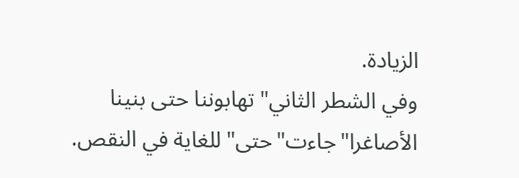الزيادة.
وفي الشطر الثاني"تهابوننا حتى بنينا الأصاغرا"جاءت"حتى"للغاية في النقص.